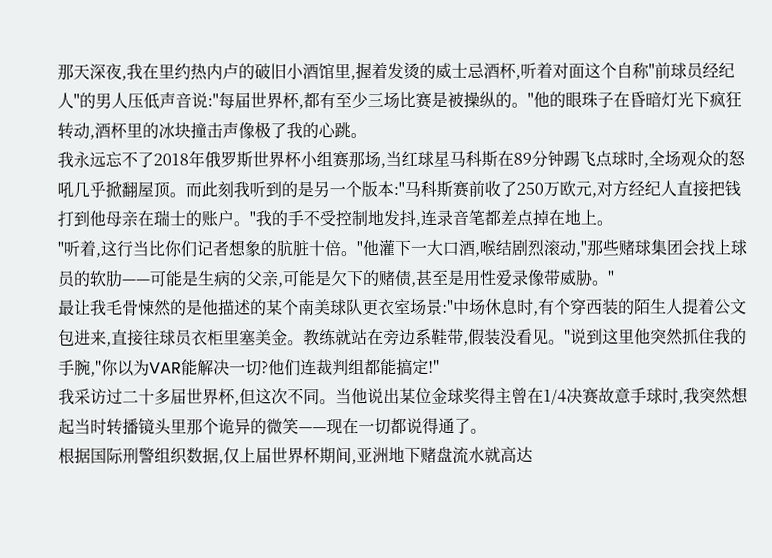那天深夜,我在里约热内卢的破旧小酒馆里,握着发烫的威士忌酒杯,听着对面这个自称"前球员经纪人"的男人压低声音说:"每届世界杯,都有至少三场比赛是被操纵的。"他的眼珠子在昏暗灯光下疯狂转动,酒杯里的冰块撞击声像极了我的心跳。
我永远忘不了2018年俄罗斯世界杯小组赛那场,当红球星马科斯在89分钟踢飞点球时,全场观众的怒吼几乎掀翻屋顶。而此刻我听到的是另一个版本:"马科斯赛前收了250万欧元,对方经纪人直接把钱打到他母亲在瑞士的账户。"我的手不受控制地发抖,连录音笔都差点掉在地上。
"听着,这行当比你们记者想象的肮脏十倍。"他灌下一大口酒,喉结剧烈滚动,"那些赌球集团会找上球员的软肋——可能是生病的父亲,可能是欠下的赌债,甚至是用性爱录像带威胁。"
最让我毛骨悚然的是他描述的某个南美球队更衣室场景:"中场休息时,有个穿西装的陌生人提着公文包进来,直接往球员衣柜里塞美金。教练就站在旁边系鞋带,假装没看见。"说到这里他突然抓住我的手腕,"你以为VAR能解决一切?他们连裁判组都能搞定!"
我采访过二十多届世界杯,但这次不同。当他说出某位金球奖得主曾在1/4决赛故意手球时,我突然想起当时转播镜头里那个诡异的微笑——现在一切都说得通了。
根据国际刑警组织数据,仅上届世界杯期间,亚洲地下赌盘流水就高达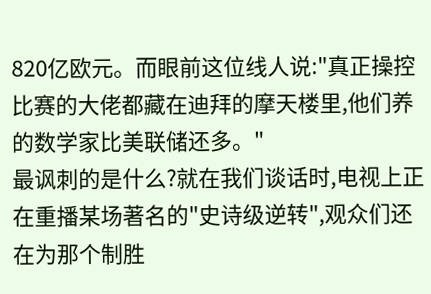820亿欧元。而眼前这位线人说:"真正操控比赛的大佬都藏在迪拜的摩天楼里,他们养的数学家比美联储还多。"
最讽刺的是什么?就在我们谈话时,电视上正在重播某场著名的"史诗级逆转",观众们还在为那个制胜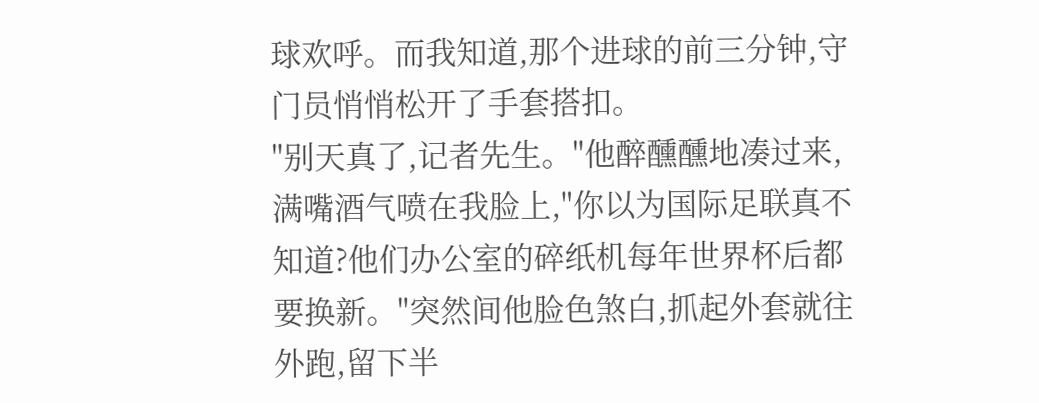球欢呼。而我知道,那个进球的前三分钟,守门员悄悄松开了手套搭扣。
"别天真了,记者先生。"他醉醺醺地凑过来,满嘴酒气喷在我脸上,"你以为国际足联真不知道?他们办公室的碎纸机每年世界杯后都要换新。"突然间他脸色煞白,抓起外套就往外跑,留下半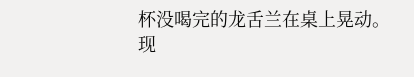杯没喝完的龙舌兰在桌上晃动。
现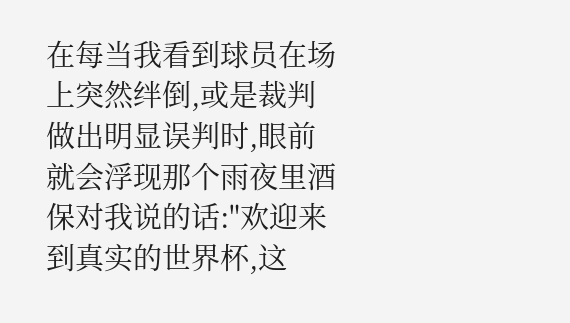在每当我看到球员在场上突然绊倒,或是裁判做出明显误判时,眼前就会浮现那个雨夜里酒保对我说的话:"欢迎来到真实的世界杯,这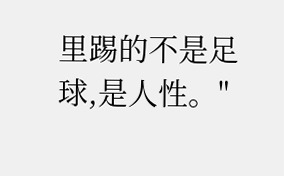里踢的不是足球,是人性。"